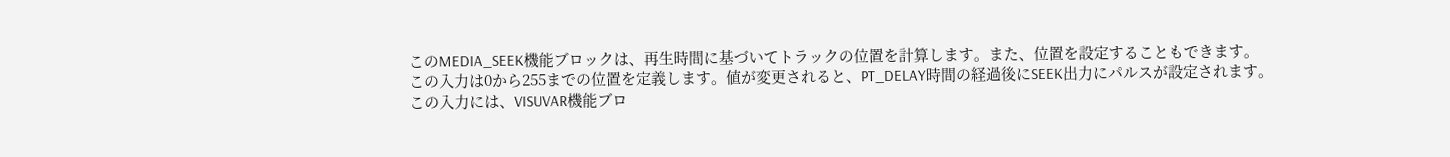このMEDIA_SEEK機能ブロックは、再生時間に基づいてトラックの位置を計算します。また、位置を設定することもできます。
この入力は0から255までの位置を定義します。値が変更されると、PT_DELAY時間の経過後にSEEK出力にパルスが設定されます。
この入力には、VISUVAR機能ブロ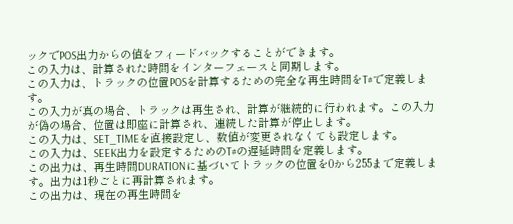ックでPOS出力からの値をフィードバックすることができます。
この入力は、計算された時間をインターフェースと同期します。
この入力は、トラックの位置POSを計算するための完全な再生時間をT#で定義します。
この入力が真の場合、トラックは再生され、計算が継続的に行われます。この入力が偽の場合、位置は即座に計算され、連続した計算が停止します。
この入力は、SET_TIMEを直接設定し、数値が変更されなくても設定します。
この入力は、SEEK出力を設定するためのT#の遅延時間を定義します。
この出力は、再生時間DURATIONに基づいてトラックの位置を0から255まで定義します。出力は1秒ごとに再計算されます。
この出力は、現在の再生時間を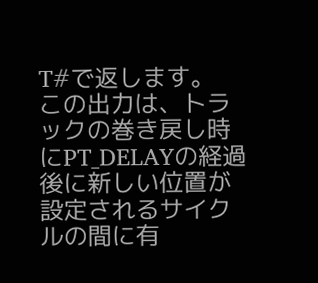T#で返します。
この出力は、トラックの巻き戻し時にPT_DELAYの経過後に新しい位置が設定されるサイクルの間に有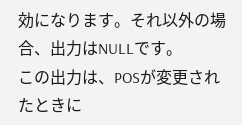効になります。それ以外の場合、出力はNULLです。
この出力は、POSが変更されたときに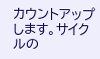カウントアップします。サイクルの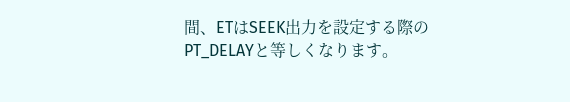間、ETはSEEK出力を設定する際のPT_DELAYと等しくなります。